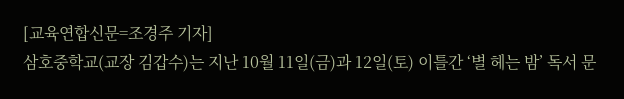[교육연합신문=조경주 기자]
삼호중학교(교장 김갑수)는 지난 10월 11일(금)과 12일(토) 이틀간 ‘별 헤는 밤’ 독서 문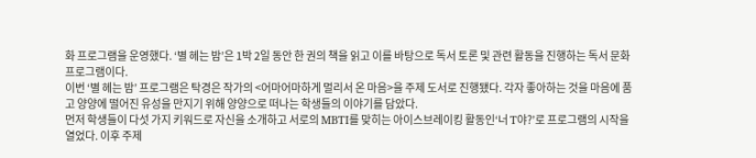화 프로그램을 운영했다. ‘별 헤는 밤’은 1박 2일 동안 한 권의 책을 읽고 이를 바탕으로 독서 토론 및 관련 활동을 진행하는 독서 문화 프로그램이다.
이번 ‘별 헤는 밤’ 프로그램은 탁경은 작가의 <어마어마하게 멀리서 온 마음>을 주제 도서로 진행됐다. 각자 좋아하는 것을 마음에 품고 양양에 떨어진 유성을 만지기 위해 양양으로 떠나는 학생들의 이야기를 담았다.
먼저 학생들이 다섯 가지 키워드로 자신을 소개하고 서로의 MBTI를 맞히는 아이스브레이킹 활동인‘너 T야?’로 프로그램의 시작을 열었다. 이후 주제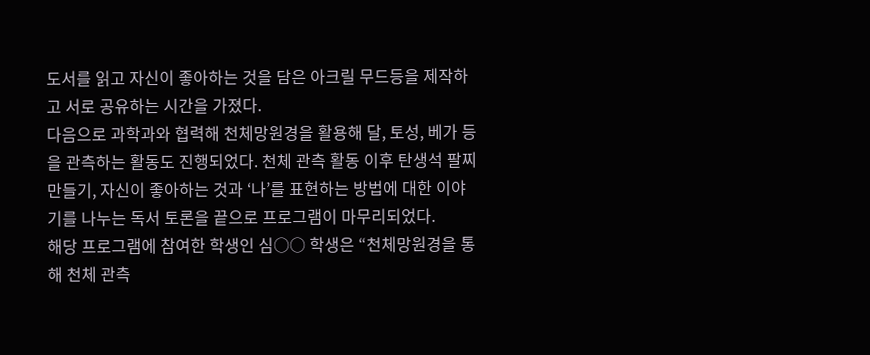도서를 읽고 자신이 좋아하는 것을 담은 아크릴 무드등을 제작하고 서로 공유하는 시간을 가졌다.
다음으로 과학과와 협력해 천체망원경을 활용해 달, 토성, 베가 등을 관측하는 활동도 진행되었다. 천체 관측 활동 이후 탄생석 팔찌 만들기, 자신이 좋아하는 것과 ‘나’를 표현하는 방법에 대한 이야기를 나누는 독서 토론을 끝으로 프로그램이 마무리되었다.
해당 프로그램에 참여한 학생인 심○○ 학생은 “천체망원경을 통해 천체 관측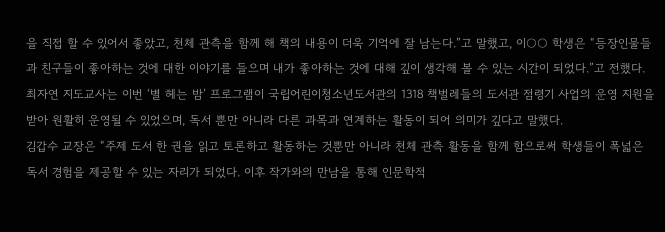을 직접 할 수 있어서 좋았고, 천체 관측을 함께 해 책의 내용이 더욱 기억에 잘 남는다.”고 말했고, 이○○ 학생은 “등장인물들과 친구들이 좋아하는 것에 대한 이야기를 들으며 내가 좋아하는 것에 대해 깊이 생각해 볼 수 있는 시간이 되었다.”고 전했다.
최자연 지도교사는 이번 ‘별 헤는 밤’ 프로그램이 국립어린이청소년도서관의 1318 책벌레들의 도서관 점령기 사업의 운영 지원을 받아 원활히 운영될 수 있었으며, 독서 뿐만 아니라 다른 과목과 연계하는 활동이 되어 의미가 깊다고 말했다.
김갑수 교장은 “주제 도서 한 권을 읽고 토론하고 활동하는 것뿐만 아니라 천체 관측 활동을 함께 함으로써 학생들이 폭넓은 독서 경험을 제공할 수 있는 자리가 되었다. 이후 작가와의 만남을 통해 인문학적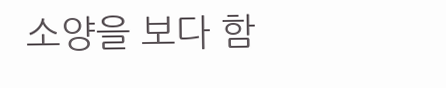소양을 보다 함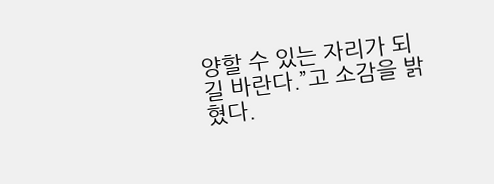양할 수 있는 자리가 되길 바란다.”고 소감을 밝혔다.